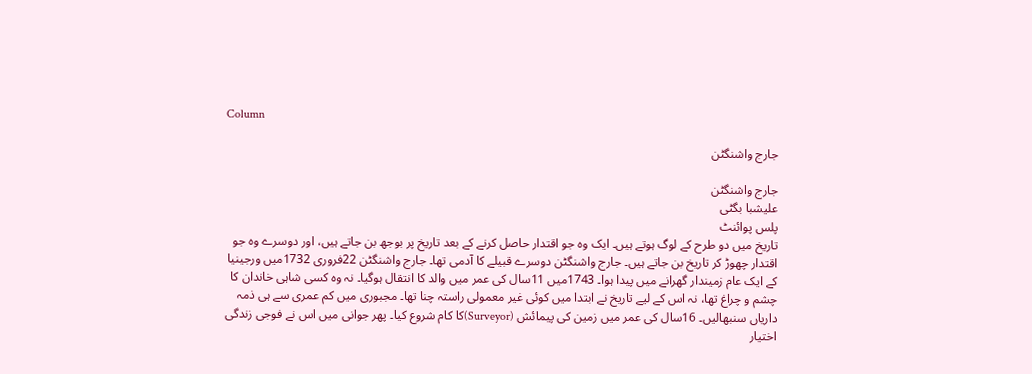Column

جارج واشنگٹن

جارج واشنگٹن
علیشبا بگٹی
پلس پوائنٹ
تاریخ میں دو طرح کے لوگ ہوتے ہیں۔ ایک وہ جو اقتدار حاصل کرنے کے بعد تاریخ پر بوجھ بن جاتے ہیں، اور دوسرے وہ جو اقتدار چھوڑ کر تاریخ بن جاتے ہیں۔ جارج واشنگٹن دوسرے قبیلے کا آدمی تھا۔ جارج واشنگٹن 22فروری 1732میں ورجینیا کے ایک عام زمیندار گھرانے میں پیدا ہوا۔ 1743میں 11سال کی عمر میں والد کا انتقال ہوگیا۔ نہ وہ کسی شاہی خاندان کا چشم و چراغ تھا، نہ اس کے لیے تاریخ نے ابتدا میں کوئی غیر معمولی راستہ چنا تھا۔ مجبوری میں کم عمری سے ہی ذمہ داریاں سنبھالیں۔ 16سال کی عمر میں زمین کی پیمائش (Surveyor)کا کام شروع کیا۔ پھر جوانی میں اس نے فوجی زندگی اختیار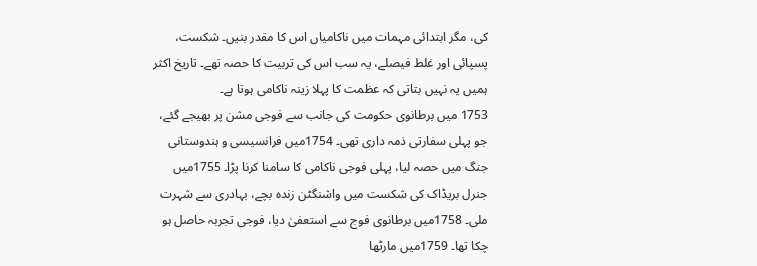کی، مگر ابتدائی مہمات میں ناکامیاں اس کا مقدر بنیں۔ شکست، پسپائی اور غلط فیصلے، یہ سب اس کی تربیت کا حصہ تھے۔ تاریخ اکثر ہمیں یہ نہیں بتاتی کہ عظمت کا پہلا زینہ ناکامی ہوتا ہے۔
1753 میں برطانوی حکومت کی جانب سے فوجی مشن پر بھیجے گئے، جو پہلی سفارتی ذمہ داری تھی۔ 1754میں فرانسیسی و ہندوستانی جنگ میں حصہ لیا، پہلی فوجی ناکامی کا سامنا کرنا پڑا۔ 1755میں جنرل بریڈاک کی شکست میں واشنگٹن زندہ بچے، بہادری سے شہرت ملی۔ 1758میں برطانوی فوج سے استعفیٰ دیا، فوجی تجربہ حاصل ہو چکا تھا۔ 1759میں مارٹھا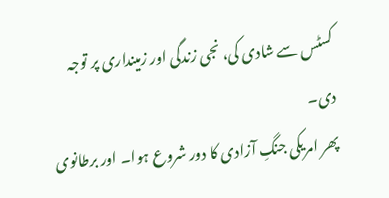کسٹس سے شادی کی، نجی زندگی اور زمینداری پر توجہ دی۔
پھر امریکی جنگِ آزادی کا دور شروع ہوا۔ اور برطانوی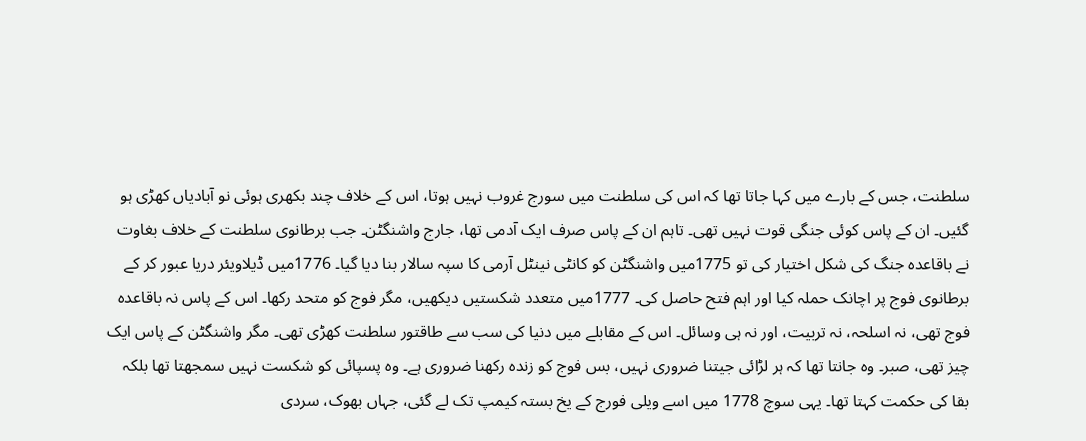سلطنت، جس کے بارے میں کہا جاتا تھا کہ اس کی سلطنت میں سورج غروب نہیں ہوتا، اس کے خلاف چند بکھری ہوئی نو آبادیاں کھڑی ہو گئیں۔ ان کے پاس کوئی جنگی قوت نہیں تھی۔ تاہم ان کے پاس صرف ایک آدمی تھا، جارج واشنگٹن۔ جب برطانوی سلطنت کے خلاف بغاوت نے باقاعدہ جنگ کی شکل اختیار کی تو 1775میں واشنگٹن کو کانٹی نینٹل آرمی کا سپہ سالار بنا دیا گیا۔ 1776میں ڈیلاویئر دریا عبور کر کے برطانوی فوج پر اچانک حملہ کیا اور اہم فتح حاصل کی۔ 1777میں متعدد شکستیں دیکھیں، مگر فوج کو متحد رکھا۔ اس کے پاس نہ باقاعدہ فوج تھی، نہ اسلحہ، نہ تربیت، اور نہ ہی وسائل۔ اس کے مقابلے میں دنیا کی سب سے طاقتور سلطنت کھڑی تھی۔ مگر واشنگٹن کے پاس ایک چیز تھی، صبر۔ وہ جانتا تھا کہ ہر لڑائی جیتنا ضروری نہیں، بس فوج کو زندہ رکھنا ضروری ہے۔ وہ پسپائی کو شکست نہیں سمجھتا تھا بلکہ بقا کی حکمت کہتا تھا۔ یہی سوچ 1778 میں اسے ویلی فورج کے یخ بستہ کیمپ تک لے گئی، جہاں بھوک، سردی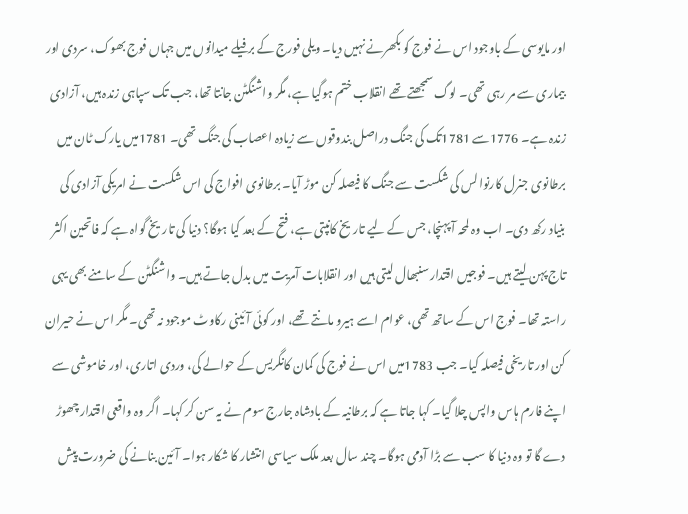اور مایوسی کے باوجود اس نے فوج کو بکھرنے نہیں دیا۔ ویلی فورج کے برفیلے میدانوں میں جہاں فوج بھوک، سردی اور بیماری سے مر رہی تھی۔ لوگ سمجھتے تھے انقلاب ختم ہوگیا ہے، مگر واشنگٹن جانتا تھا، جب تک سپاہی زندہ ہیں، آزادی زندہ ہے۔ 1776سے 1781تک کی جنگ دراصل بندوقوں سے زیادہ اعصاب کی جنگ تھی۔ 1781میں یارک ٹان میں برطانوی جنرل کارنوالس کی شکست سے جنگ کا فیصلہ کن موڑ آیا۔ برطانوی افواج کی اس شکست نے امریکی آزادی کی بنیاد رکھ دی۔ اب وہ لمحہ آ پہنچا، جس کے لیے تاریخ کانپتی ہے، فتح کے بعد کیا ہوگا؟ دنیا کی تاریخ گواہ ہے کہ فاتحین اکثر تاج پہن لیتے ہیں۔ فوجیں اقتدار سنبھال لیتی ہیں اور انقلابات آمریت میں بدل جاتے ہیں۔ واشنگٹن کے سامنے بھی یہی راستہ تھا۔ فوج اس کے ساتھ تھی، عوام اسے ہیرو مانتے تھے، اور کوئی آئینی رکاوٹ موجود نہ تھی۔ مگر اس نے حیران کن اور تاریخی فیصلہ کیا۔ جب 1783میں اس نے فوج کی کمان کانگریس کے حوالے کی، وردی اتاری، اور خاموشی سے اپنے فارم ہاس واپس چلا گیا۔ کہا جاتا ہے کہ برطانیہ کے بادشاہ جارج سوم نے یہ سن کر کہا۔ اگر وہ واقعی اقتدار چھوڑ دے گا تو وہ دنیا کا سب سے بڑا آدمی ہوگا۔ چند سال بعد ملک سیاسی انتشار کا شکار ہوا۔ آئین بنانے کی ضرورت پیش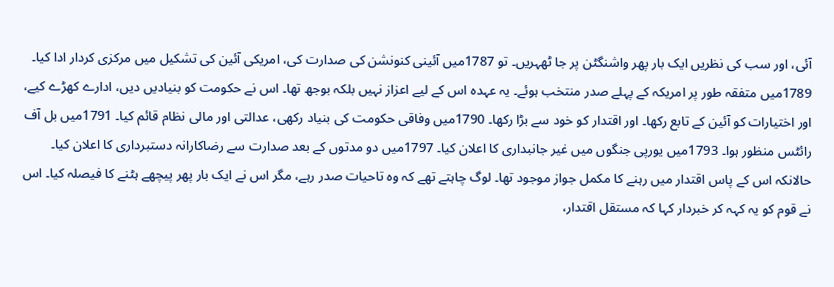آئی، اور سب کی نظریں ایک بار پھر واشنگٹن پر جا ٹھہریں۔ تو 1787میں آئینی کنونشن کی صدارت کی، امریکی آئین کی تشکیل میں مرکزی کردار ادا کیا۔ 1789میں متفقہ طور پر امریکہ کے پہلے صدر منتخب ہوئے۔ یہ عہدہ اس کے لیے اعزاز نہیں بلکہ بوجھ تھا۔ اس نے حکومت کو بنیادیں دیں، ادارے کھڑے کیے، اور اختیارات کو آئین کے تابع رکھا۔ اور اقتدار کو خود سے بڑا رکھا۔ 1790میں وفاقی حکومت کی بنیاد رکھی، عدالتی اور مالی نظام قائم کیا۔ 1791میں بل آف رائٹس منظور ہوا۔ 1793میں یورپی جنگوں میں غیر جانبداری کا اعلان کیا۔ 1797میں دو مدتوں کے بعد صدارت سے رضاکارانہ دستبرداری کا اعلان کیا۔ حالانکہ اس کے پاس اقتدار میں رہنے کا مکمل جواز موجود تھا۔ لوگ چاہتے تھے کہ وہ تاحیات صدر رہے، مگر اس نے ایک بار پھر پیچھے ہٹنے کا فیصلہ کیا۔ اس نے قوم کو یہ کہہ کر خبردار کہا کہ مستقل اقتدار،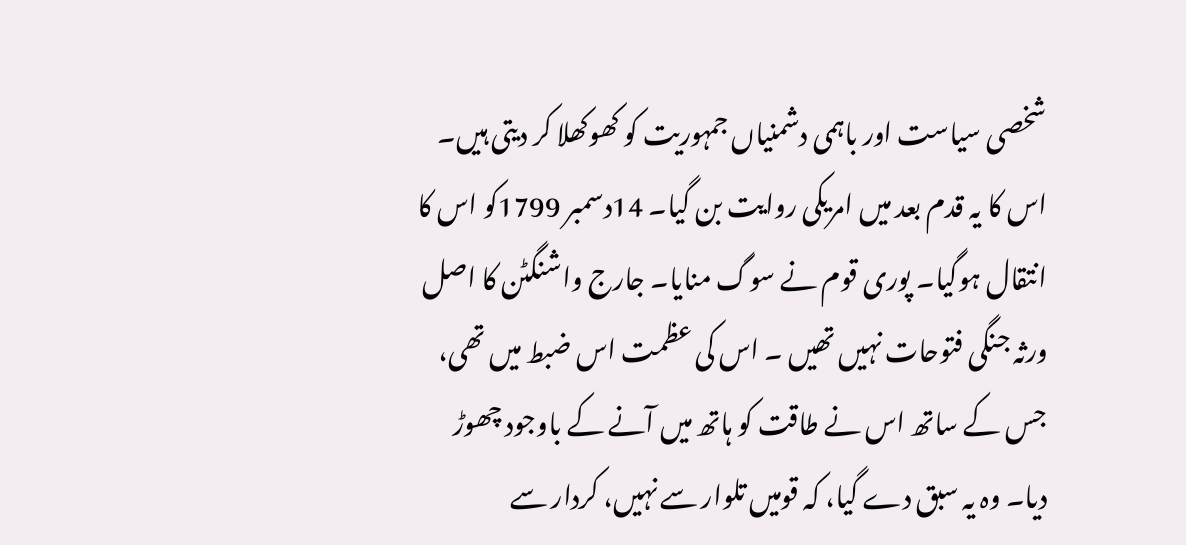شخصی سیاست اور باہمی دشمنیاں جمہوریت کو کھوکھلا کر دیتی ہیں۔ اس کا یہ قدم بعد میں امریکی روایت بن گیا۔ 14دسمبر 1799کو اس کا انتقال ہوگیا۔ پوری قوم نے سوگ منایا۔ جارج واشنگٹن کا اصل ورثہ جنگی فتوحات نہیں تھیں ۔ اس کی عظمت اس ضبط میں تھی، جس کے ساتھ اس نے طاقت کو ہاتھ میں آنے کے باوجود چھوڑ دیا۔ وہ یہ سبق دے گیا، کہ قومیں تلوار سے نہیں، کردار سے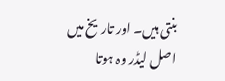بنتی ہیں۔ اور تاریخ میں اصل لیڈر وہ ہوتا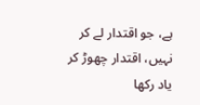ہے، جو اقتدار لے کر نہیں، اقتدار چھوڑ کر یاد رکھا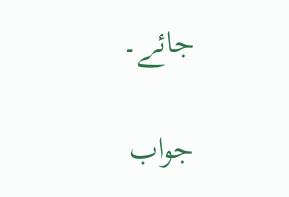جائے۔

جواب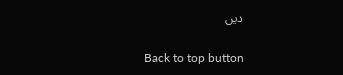دیں

Back to top button